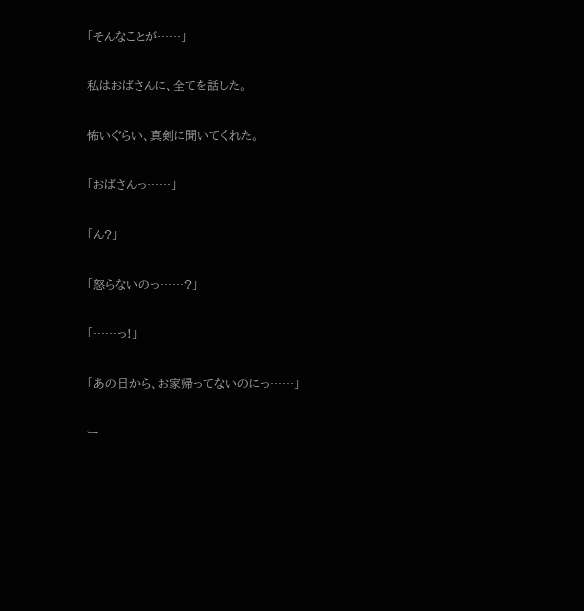「そんなことが……」

私はおばさんに、全てを話した。

怖いぐらい、真剣に聞いてくれた。

「おばさんっ……」

「ん?」

「怒らないのっ……?」

「……っ!」

「あの日から、お家帰ってないのにっ……」

ー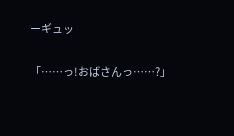ーギュッ

「……っ!おばさんっ……?」